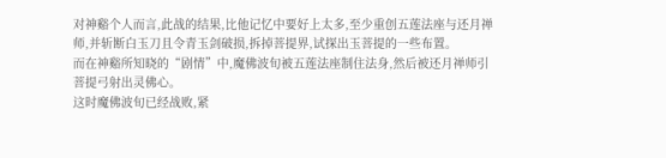对神谿个人而言,此战的结果,比他记忆中要好上太多,至少重创五莲法座与还月禅师,并斩断白玉刀且令青玉剑破损,拆掉菩提界,试探出玉菩提的一些布置。
而在神谿所知晓的“剧情”中,魔佛波旬被五莲法座制住法身,然后被还月禅师引菩提弓射出灵佛心。
这时魔佛波旬已经战败,紧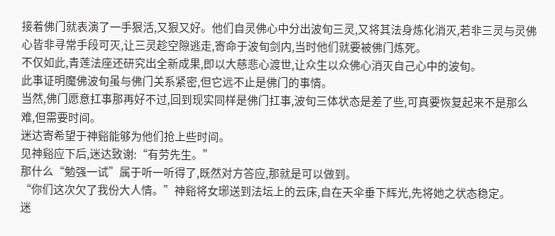接着佛门就表演了一手狠活,又狠又好。他们自灵佛心中分出波旬三灵,又将其法身炼化消灭,若非三灵与灵佛心皆非寻常手段可灭,让三灵趁空隙逃走,寄命于波旬剑内,当时他们就要被佛门炼死。
不仅如此,青莲法座还研究出全新成果,即以大慈悲心渡世,让众生以众佛心消灭自己心中的波旬。
此事证明魔佛波旬虽与佛门关系紧密,但它远不止是佛门的事情。
当然,佛门愿意扛事那再好不过,回到现实同样是佛门扛事,波旬三体状态是差了些,可真要恢复起来不是那么难,但需要时间。
迷达寄希望于神谿能够为他们抢上些时间。
见神谿应下后,迷达致谢:“有劳先生。”
那什么“勉强一试”属于听一听得了,既然对方答应,那就是可以做到。
“你们这次欠了我份大人情。”神谿将女琊送到法坛上的云床,自在天伞垂下辉光,先将她之状态稳定。
迷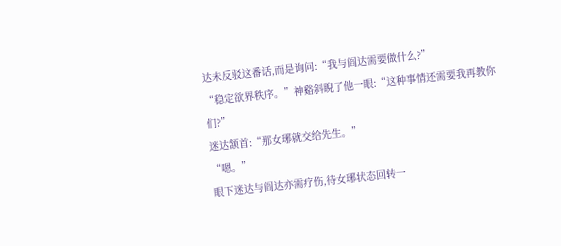达未反驳这番话,而是询问:“我与阎达需要做什么?”
“稳定欲界秩序。”神谿斜睨了他一眼:“这种事情还需要我再教你们?”
迷达颔首:“那女琊就交给先生。”
“嗯。”
眼下迷达与阎达亦需疗伤,待女琊状态回转一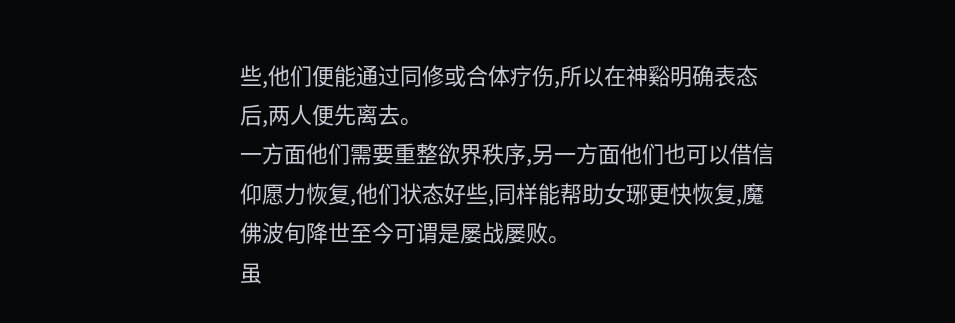些,他们便能通过同修或合体疗伤,所以在神谿明确表态后,两人便先离去。
一方面他们需要重整欲界秩序,另一方面他们也可以借信仰愿力恢复,他们状态好些,同样能帮助女琊更快恢复,魔佛波旬降世至今可谓是屡战屡败。
虽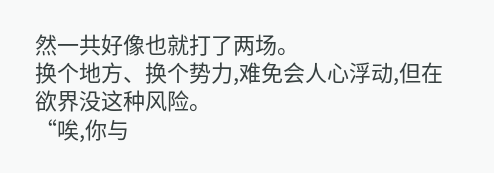然一共好像也就打了两场。
换个地方、换个势力,难免会人心浮动,但在欲界没这种风险。
“唉,你与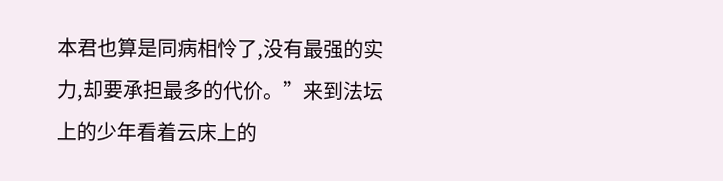本君也算是同病相怜了,没有最强的实力,却要承担最多的代价。”来到法坛上的少年看着云床上的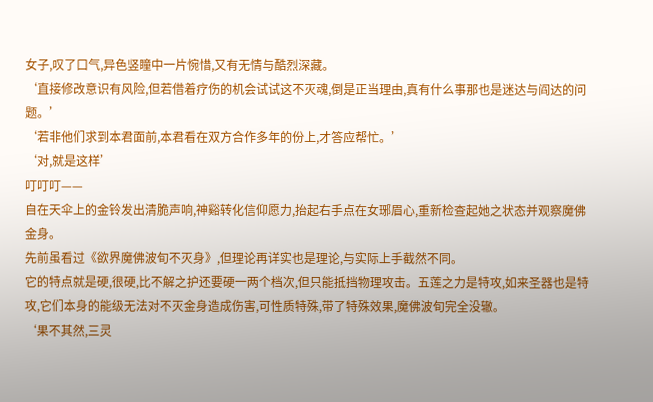女子,叹了口气,异色竖瞳中一片惋惜,又有无情与酷烈深藏。
‘直接修改意识有风险,但若借着疗伤的机会试试这不灭魂,倒是正当理由,真有什么事那也是迷达与阎达的问题。’
‘若非他们求到本君面前,本君看在双方合作多年的份上,才答应帮忙。’
‘对,就是这样’
叮叮叮——
自在天伞上的金铃发出清脆声响,神谿转化信仰愿力,抬起右手点在女琊眉心,重新检查起她之状态并观察魔佛金身。
先前虽看过《欲界魔佛波旬不灭身》,但理论再详实也是理论,与实际上手截然不同。
它的特点就是硬,很硬,比不解之护还要硬一两个档次,但只能抵挡物理攻击。五莲之力是特攻,如来圣器也是特攻,它们本身的能级无法对不灭金身造成伤害,可性质特殊,带了特殊效果,魔佛波旬完全没辙。
‘果不其然,三灵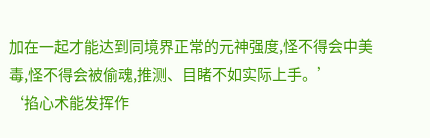加在一起才能达到同境界正常的元神强度,怪不得会中美毒,怪不得会被偷魂,推测、目睹不如实际上手。’
‘掐心术能发挥作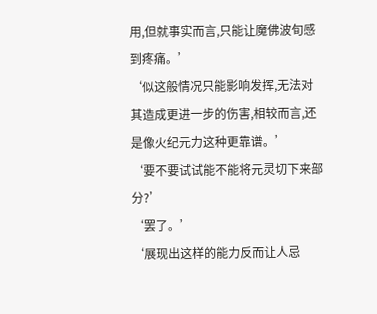用,但就事实而言,只能让魔佛波旬感到疼痛。’
‘似这般情况只能影响发挥,无法对其造成更进一步的伤害,相较而言,还是像火纪元力这种更靠谱。’
‘要不要试试能不能将元灵切下来部分?’
‘罢了。’
‘展现出这样的能力反而让人忌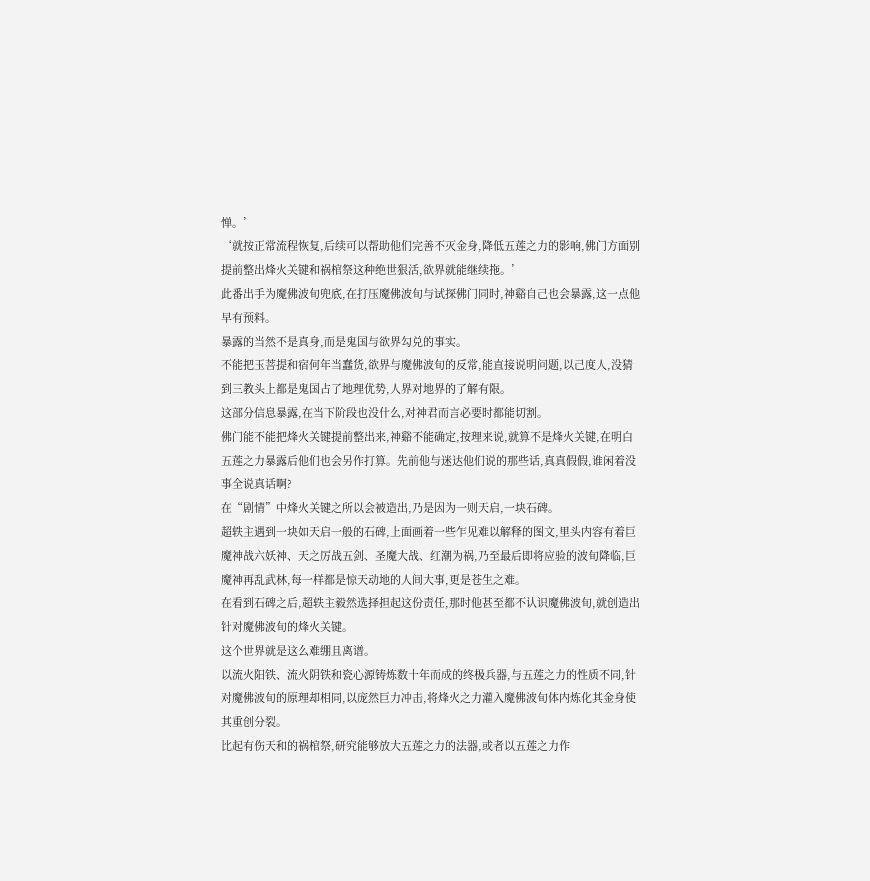惮。’
‘就按正常流程恢复,后续可以帮助他们完善不灭金身,降低五莲之力的影响,佛门方面别提前整出烽火关键和祸棺祭这种绝世狠活,欲界就能继续拖。’
此番出手为魔佛波旬兜底,在打压魔佛波旬与试探佛门同时,神谿自己也会暴露,这一点他早有预料。
暴露的当然不是真身,而是鬼国与欲界勾兑的事实。
不能把玉菩提和宿何年当蠢货,欲界与魔佛波旬的反常,能直接说明问题,以己度人,没猜到三教头上都是鬼国占了地理优势,人界对地界的了解有限。
这部分信息暴露,在当下阶段也没什么,对神君而言必要时都能切割。
佛门能不能把烽火关键提前整出来,神谿不能确定,按理来说,就算不是烽火关键,在明白五莲之力暴露后他们也会另作打算。先前他与迷达他们说的那些话,真真假假,谁闲着没事全说真话啊?
在“剧情”中烽火关键之所以会被造出,乃是因为一则天启,一块石碑。
超轶主遇到一块如天启一般的石碑,上面画着一些乍见难以解释的图文,里头内容有着巨魔神战六妖神、天之厉战五剑、圣魔大战、红潮为祸,乃至最后即将应验的波旬降临,巨魔神再乱武林,每一样都是惊天动地的人间大事,更是苍生之难。
在看到石碑之后,超轶主毅然选择担起这份责任,那时他甚至都不认识魔佛波旬,就创造出针对魔佛波旬的烽火关键。
这个世界就是这么难绷且离谱。
以流火阳铁、流火阴铁和瓷心源铸炼数十年而成的终极兵器,与五莲之力的性质不同,针对魔佛波旬的原理却相同,以庞然巨力冲击,将烽火之力灌入魔佛波旬体内炼化其金身使其重创分裂。
比起有伤天和的祸棺祭,研究能够放大五莲之力的法器,或者以五莲之力作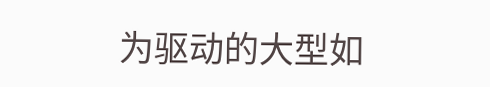为驱动的大型如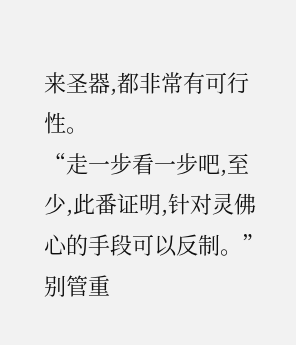来圣器,都非常有可行性。
“走一步看一步吧,至少,此番证明,针对灵佛心的手段可以反制。”
别管重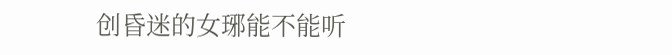创昏迷的女琊能不能听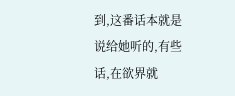到,这番话本就是说给她听的,有些话,在欲界就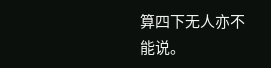算四下无人亦不能说。